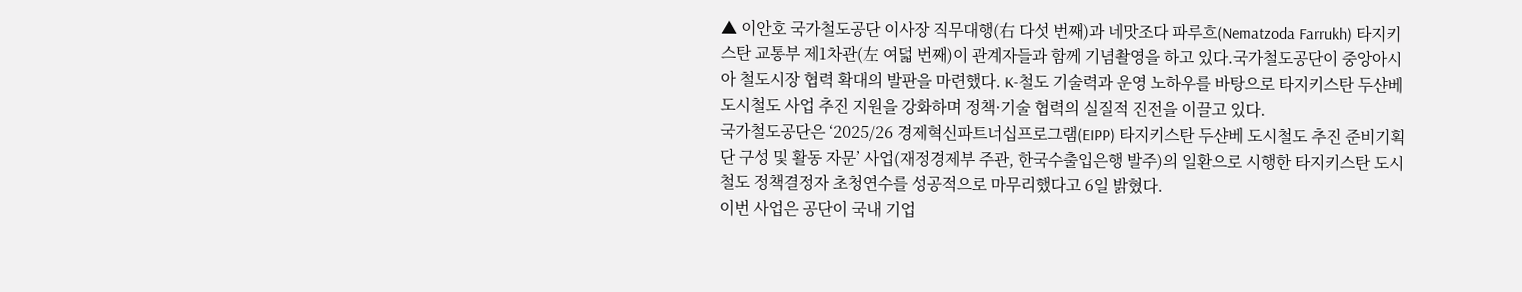▲ 이안호 국가철도공단 이사장 직무대행(右 다섯 번째)과 네맛조다 파루흐(Nematzoda Farrukh) 타지키스탄 교통부 제1차관(左 여덟 번째)이 관계자들과 함께 기념촬영을 하고 있다.국가철도공단이 중앙아시아 철도시장 협력 확대의 발판을 마련했다. K-철도 기술력과 운영 노하우를 바탕으로 타지키스탄 두샨베 도시철도 사업 추진 지원을 강화하며 정책·기술 협력의 실질적 진전을 이끌고 있다.
국가철도공단은 ‘2025/26 경제혁신파트너십프로그램(EIPP) 타지키스탄 두샨베 도시철도 추진 준비기획단 구성 및 활동 자문’ 사업(재정경제부 주관, 한국수출입은행 발주)의 일환으로 시행한 타지키스탄 도시철도 정책결정자 초청연수를 성공적으로 마무리했다고 6일 밝혔다.
이번 사업은 공단이 국내 기업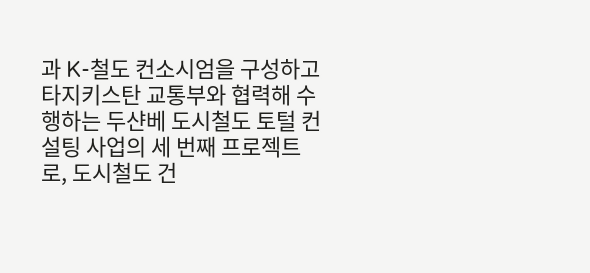과 K-철도 컨소시엄을 구성하고 타지키스탄 교통부와 협력해 수행하는 두샨베 도시철도 토털 컨설팅 사업의 세 번째 프로젝트로, 도시철도 건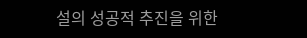설의 성공적 추진을 위한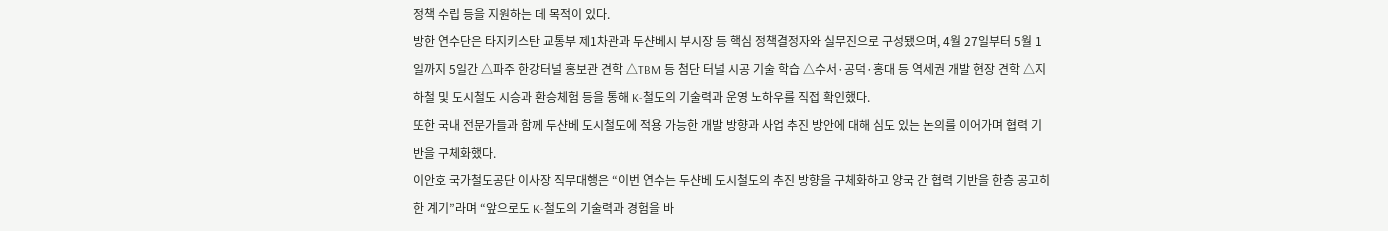정책 수립 등을 지원하는 데 목적이 있다.
방한 연수단은 타지키스탄 교통부 제1차관과 두샨베시 부시장 등 핵심 정책결정자와 실무진으로 구성됐으며, 4월 27일부터 5월 1일까지 5일간 △파주 한강터널 홍보관 견학 △TBM 등 첨단 터널 시공 기술 학습 △수서·공덕·홍대 등 역세권 개발 현장 견학 △지하철 및 도시철도 시승과 환승체험 등을 통해 K-철도의 기술력과 운영 노하우를 직접 확인했다.
또한 국내 전문가들과 함께 두샨베 도시철도에 적용 가능한 개발 방향과 사업 추진 방안에 대해 심도 있는 논의를 이어가며 협력 기반을 구체화했다.
이안호 국가철도공단 이사장 직무대행은 “이번 연수는 두샨베 도시철도의 추진 방향을 구체화하고 양국 간 협력 기반을 한층 공고히 한 계기”라며 “앞으로도 K-철도의 기술력과 경험을 바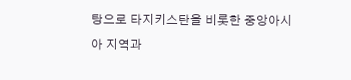탕으로 타지키스탄을 비롯한 중앙아시아 지역과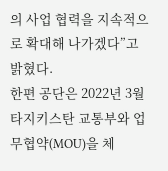의 사업 협력을 지속적으로 확대해 나가겠다”고 밝혔다.
한편 공단은 2022년 3월 타지키스탄 교통부와 업무협약(MOU)을 체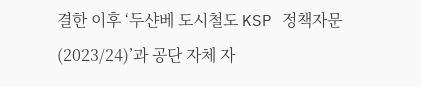결한 이후 ‘두샨베 도시철도 KSP 정책자문(2023/24)’과 공단 자체 자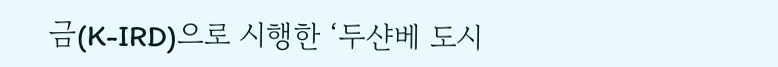금(K-IRD)으로 시행한 ‘두샨베 도시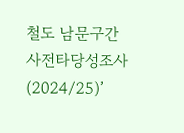철도 남문구간 사전타당성조사(2024/25)’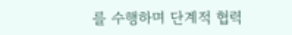를 수행하며 단계적 협력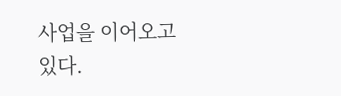사업을 이어오고 있다.